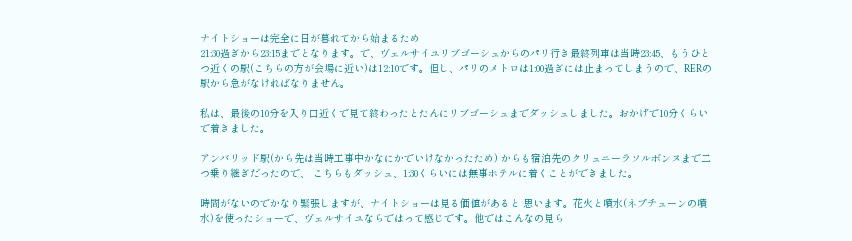ナイトショーは完全に日が暮れてから始まるため
21:30過ぎから23:15までとなります。で、ヴェルサイユリブゴーシュからのパリ行き最終列車は当時23:45、もうひとつ近くの駅(こちらの方が会場に近い)は12:10です。但し、パリのメトロは1:00過ぎには止まってしまうので、RERの駅から急がなければなりません。

私は、最後の10分を入り口近くで見て終わったとたんにリブゴーシュまでダッシュしました。おかげで10分くらいで着きました。

アンバリッド駅(から先は当時工事中かなにかでいけなかったため) からも宿泊先のクリュニーラソルボンヌまで二つ乗り継ぎだったので、 こちらもダッシュ、1:30くらいには無事ホテルに着くことができました。

時間がないのでかなり緊張しますが、ナイトショーは見る価値があると 思います。花火と噴水(ネプチューンの噴水)を使ったショーで、ヴェルサイユならではって感じです。他ではこんなの見ら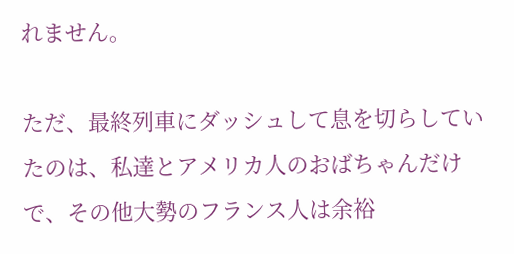れません。

ただ、最終列車にダッシュして息を切らしていたのは、私達とアメリカ人のおばちゃんだけで、その他大勢のフランス人は余裕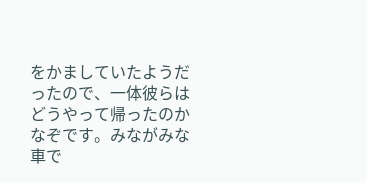をかましていたようだったので、一体彼らはどうやって帰ったのかなぞです。みながみな車で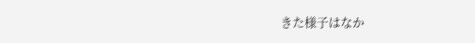きた様子はなか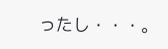ったし・・・。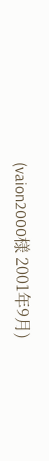(vaion2000様 2001年9月)